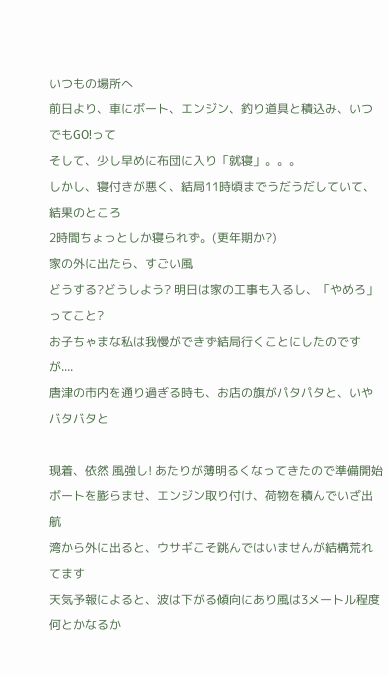いつもの場所へ
前日より、車にボート、エンジン、釣り道具と積込み、いつでもGO!って
そして、少し早めに布団に入り「就寝」。。。
しかし、寝付きが悪く、結局11時頃までうだうだしていて、結果のところ
2時間ちょっとしか寝られず。(更年期か?)
家の外に出たら、すごい風
どうする?どうしよう? 明日は家の工事も入るし、「やめろ」ってこと?
お子ちゃまな私は我慢ができず結局行くことにしたのですが....
唐津の市内を通り過ぎる時も、お店の旗がパタパタと、いやバタバタと

現着、依然 風強し! あたりが薄明るくなってきたので準備開始
ボートを膨らませ、エンジン取り付け、荷物を積んでいざ出航
湾から外に出ると、ウサギこそ跳んではいませんが結構荒れてます
天気予報によると、波は下がる傾向にあり風は3メートル程度
何とかなるか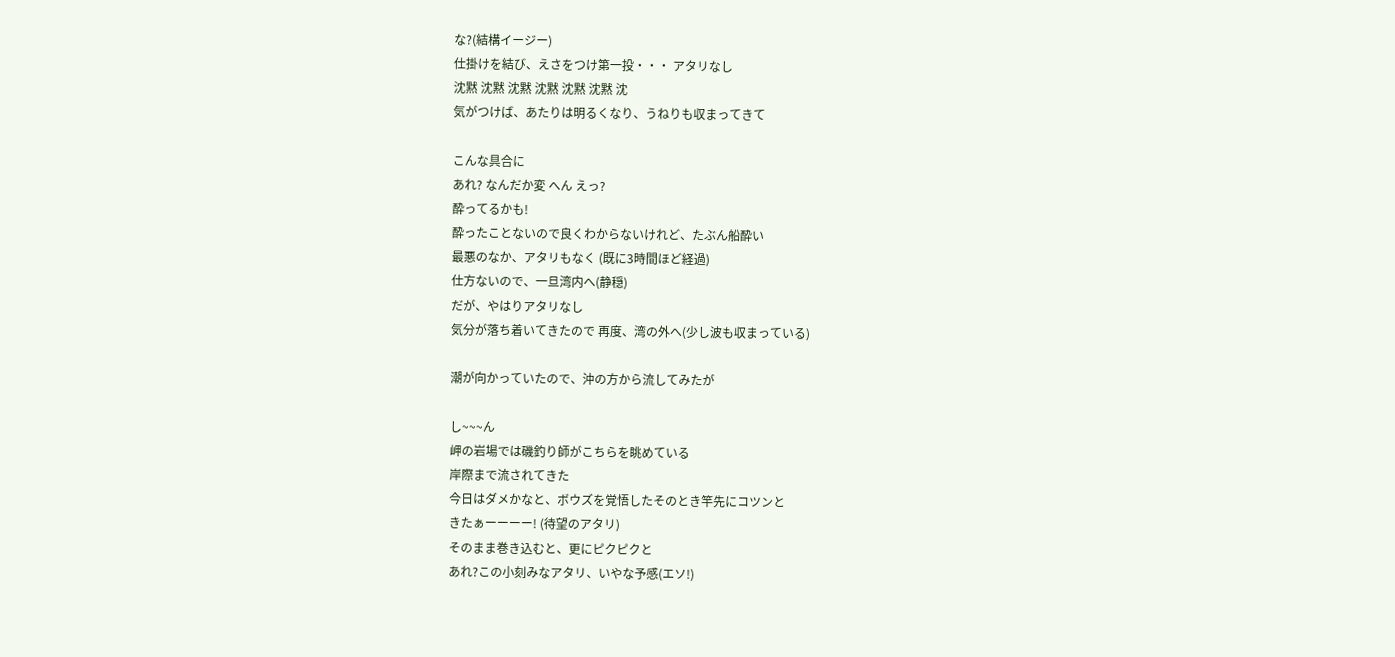な?(結構イージー)
仕掛けを結び、えさをつけ第一投・・・ アタリなし
沈黙 沈黙 沈黙 沈黙 沈黙 沈黙 沈
気がつけば、あたりは明るくなり、うねりも収まってきて

こんな具合に
あれ? なんだか変 へん えっ?
酔ってるかも!
酔ったことないので良くわからないけれど、たぶん船酔い
最悪のなか、アタリもなく (既に3時間ほど経過)
仕方ないので、一旦湾内へ(静穏)
だが、やはりアタリなし
気分が落ち着いてきたので 再度、湾の外へ(少し波も収まっている)

潮が向かっていたので、沖の方から流してみたが

し~~~ん
岬の岩場では磯釣り師がこちらを眺めている
岸際まで流されてきた
今日はダメかなと、ボウズを覚悟したそのとき竿先にコツンと
きたぁーーーー! (待望のアタリ)
そのまま巻き込むと、更にピクピクと
あれ?この小刻みなアタリ、いやな予感(エソ!)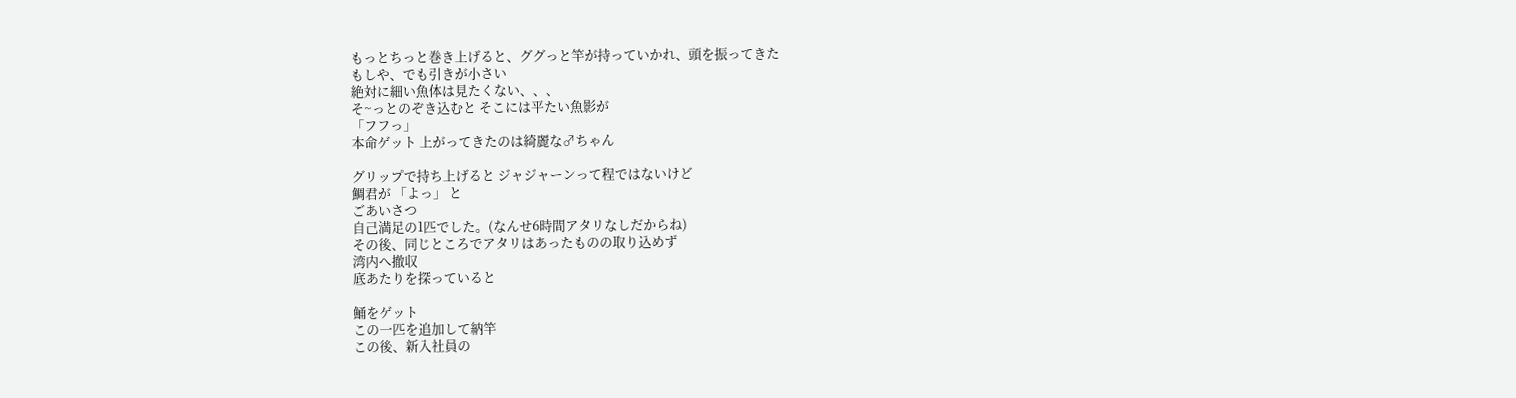もっとちっと巻き上げると、ググっと竿が持っていかれ、頭を振ってきた
もしや、でも引きが小さい
絶対に細い魚体は見たくない、、、
そ~っとのぞき込むと そこには平たい魚影が
「フフっ」
本命ゲット 上がってきたのは綺麗な♂ちゃん

グリップで持ち上げると ジャジャーンって程ではないけど
鯛君が 「よっ」 と
ごあいさつ
自己満足の1匹でした。(なんせ6時間アタリなしだからね)
その後、同じところでアタリはあったものの取り込めず
湾内へ撤収
底あたりを探っていると

鯒をゲット
この一匹を追加して納竿
この後、新入社員の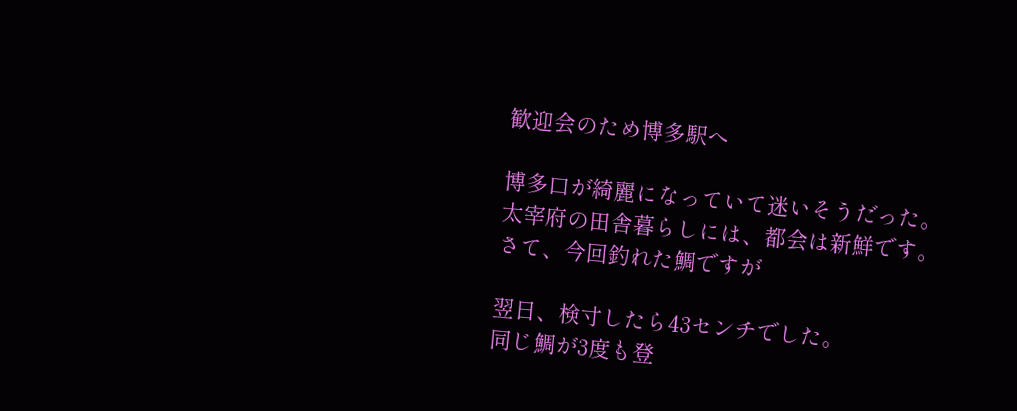歓迎会のため博多駅へ

博多口が綺麗になっていて迷いそうだった。
太宰府の田舎暮らしには、都会は新鮮です。
さて、今回釣れた鯛ですが

翌日、検寸したら43センチでした。
同じ鯛が3度も登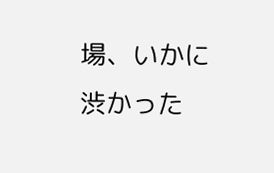場、いかに渋かった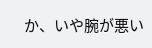か、いや腕が悪い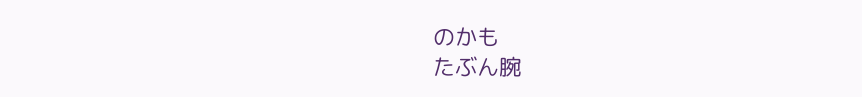のかも
たぶん腕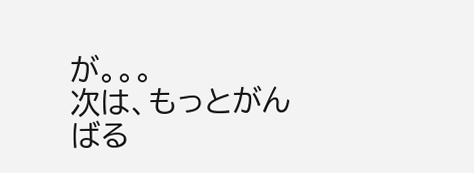が。。。
次は、もっとがんばる